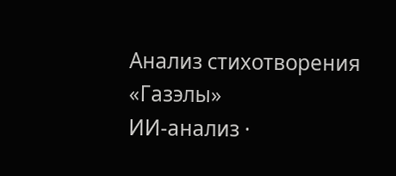Анализ стихотворения «Газэлы»
ИИ-анализ ·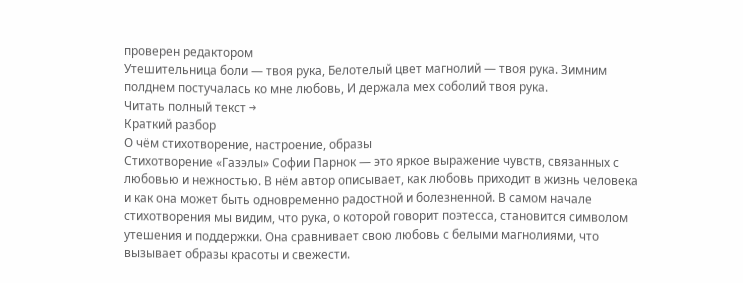проверен редактором
Утешительница боли — твоя рука, Белотелый цвет магнолий — твоя рука. Зимним полднем постучалась ко мне любовь, И держала мех соболий твоя рука.
Читать полный текст →
Краткий разбор
О чём стихотворение, настроение, образы
Стихотворение «Газэлы» Софии Парнок — это яркое выражение чувств, связанных с любовью и нежностью. В нём автор описывает, как любовь приходит в жизнь человека и как она может быть одновременно радостной и болезненной. В самом начале стихотворения мы видим, что рука, о которой говорит поэтесса, становится символом утешения и поддержки. Она сравнивает свою любовь с белыми магнолиями, что вызывает образы красоты и свежести.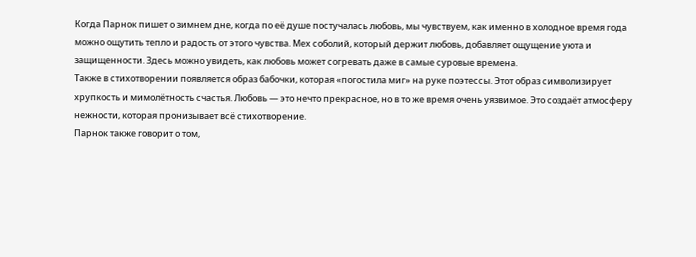Когда Парнок пишет о зимнем дне, когда по её душе постучалась любовь, мы чувствуем, как именно в холодное время года можно ощутить тепло и радость от этого чувства. Мех соболий, который держит любовь, добавляет ощущение уюта и защищенности. Здесь можно увидеть, как любовь может согревать даже в самые суровые времена.
Также в стихотворении появляется образ бабочки, которая «погостила миг» на руке поэтессы. Этот образ символизирует хрупкость и мимолётность счастья. Любовь — это нечто прекрасное, но в то же время очень уязвимое. Это создаёт атмосферу нежности, которая пронизывает всё стихотворение.
Парнок также говорит о том,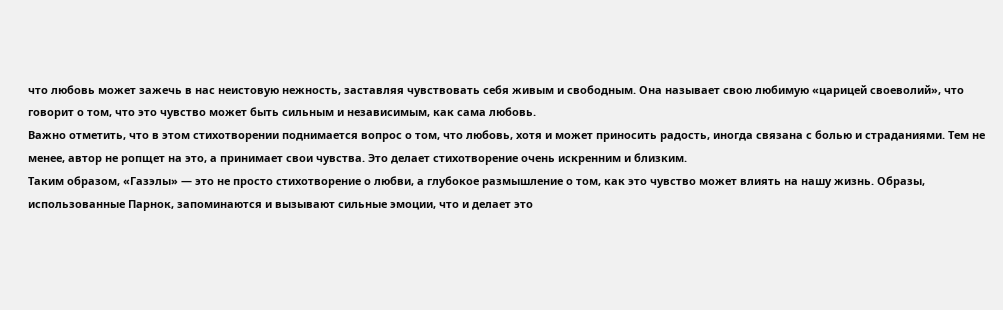что любовь может зажечь в нас неистовую нежность, заставляя чувствовать себя живым и свободным. Она называет свою любимую «царицей своеволий», что говорит о том, что это чувство может быть сильным и независимым, как сама любовь.
Важно отметить, что в этом стихотворении поднимается вопрос о том, что любовь, хотя и может приносить радость, иногда связана с болью и страданиями. Тем не менее, автор не ропщет на это, а принимает свои чувства. Это делает стихотворение очень искренним и близким.
Таким образом, «Газэлы» — это не просто стихотворение о любви, а глубокое размышление о том, как это чувство может влиять на нашу жизнь. Образы, использованные Парнок, запоминаются и вызывают сильные эмоции, что и делает это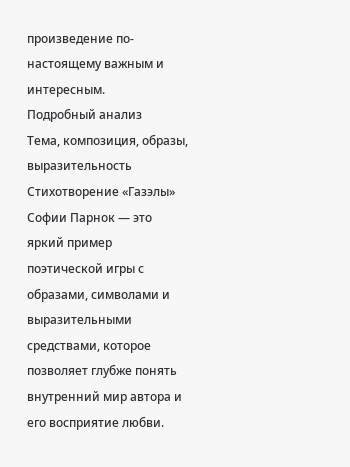произведение по-настоящему важным и интересным.
Подробный анализ
Тема, композиция, образы, выразительность
Стихотворение «Газэлы» Софии Парнок — это яркий пример поэтической игры с образами, символами и выразительными средствами, которое позволяет глубже понять внутренний мир автора и его восприятие любви.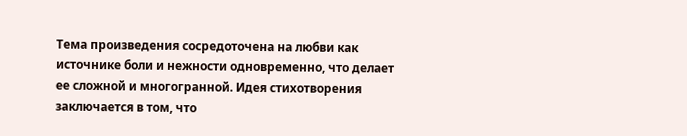Тема произведения сосредоточена на любви как источнике боли и нежности одновременно, что делает ее сложной и многогранной. Идея стихотворения заключается в том, что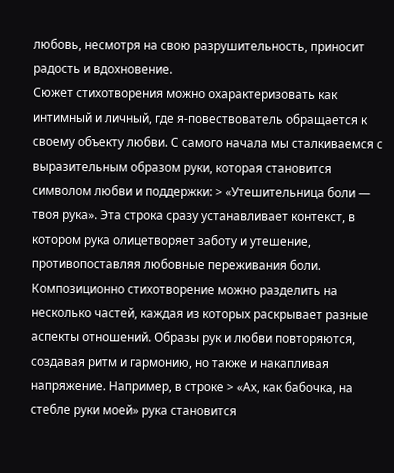любовь, несмотря на свою разрушительность, приносит радость и вдохновение.
Сюжет стихотворения можно охарактеризовать как интимный и личный, где я-повествователь обращается к своему объекту любви. С самого начала мы сталкиваемся с выразительным образом руки, которая становится символом любви и поддержки: > «Утешительница боли — твоя рука». Эта строка сразу устанавливает контекст, в котором рука олицетворяет заботу и утешение, противопоставляя любовные переживания боли.
Композиционно стихотворение можно разделить на несколько частей, каждая из которых раскрывает разные аспекты отношений. Образы рук и любви повторяются, создавая ритм и гармонию, но также и накапливая напряжение. Например, в строке > «Ах, как бабочка, на стебле руки моей» рука становится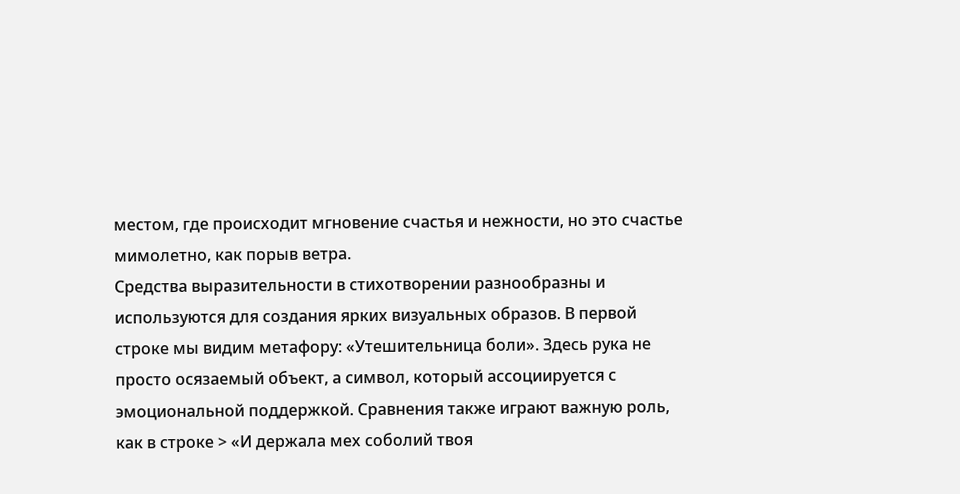местом, где происходит мгновение счастья и нежности, но это счастье мимолетно, как порыв ветра.
Средства выразительности в стихотворении разнообразны и используются для создания ярких визуальных образов. В первой строке мы видим метафору: «Утешительница боли». Здесь рука не просто осязаемый объект, а символ, который ассоциируется с эмоциональной поддержкой. Сравнения также играют важную роль, как в строке > «И держала мех соболий твоя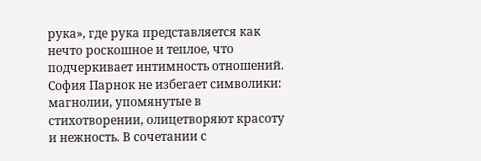рука», где рука представляется как нечто роскошное и теплое, что подчеркивает интимность отношений.
София Парнок не избегает символики: магнолии, упомянутые в стихотворении, олицетворяют красоту и нежность. В сочетании с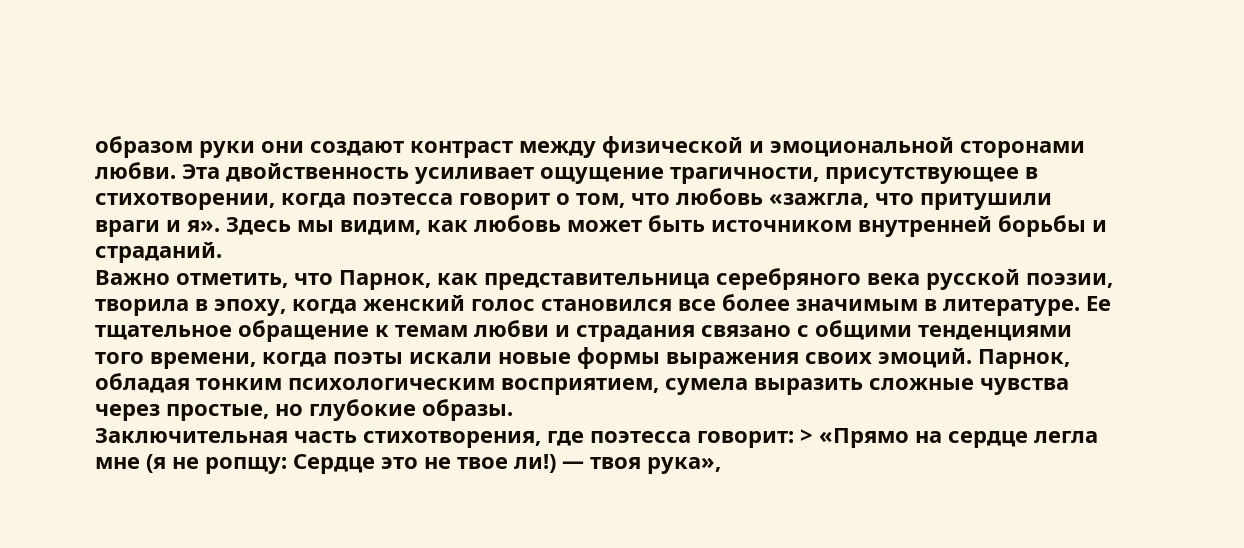образом руки они создают контраст между физической и эмоциональной сторонами любви. Эта двойственность усиливает ощущение трагичности, присутствующее в стихотворении, когда поэтесса говорит о том, что любовь «зажгла, что притушили враги и я». Здесь мы видим, как любовь может быть источником внутренней борьбы и страданий.
Важно отметить, что Парнок, как представительница серебряного века русской поэзии, творила в эпоху, когда женский голос становился все более значимым в литературе. Ее тщательное обращение к темам любви и страдания связано с общими тенденциями того времени, когда поэты искали новые формы выражения своих эмоций. Парнок, обладая тонким психологическим восприятием, сумела выразить сложные чувства через простые, но глубокие образы.
Заключительная часть стихотворения, где поэтесса говорит: > «Прямо на сердце легла мне (я не ропщу: Сердце это не твое ли!) — твоя рука»,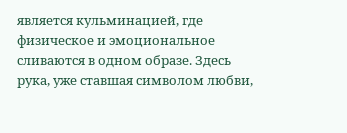является кульминацией, где физическое и эмоциональное сливаются в одном образе. Здесь рука, уже ставшая символом любви,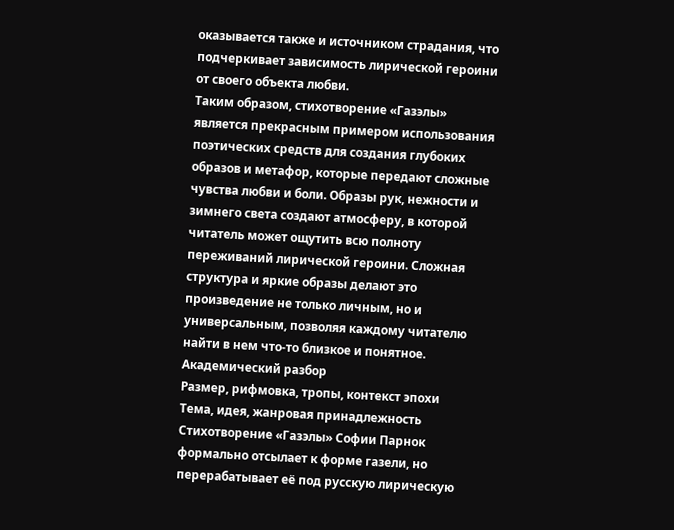оказывается также и источником страдания, что подчеркивает зависимость лирической героини от своего объекта любви.
Таким образом, стихотворение «Газэлы» является прекрасным примером использования поэтических средств для создания глубоких образов и метафор, которые передают сложные чувства любви и боли. Образы рук, нежности и зимнего света создают атмосферу, в которой читатель может ощутить всю полноту переживаний лирической героини. Сложная структура и яркие образы делают это произведение не только личным, но и универсальным, позволяя каждому читателю найти в нем что-то близкое и понятное.
Академический разбор
Размер, рифмовка, тропы, контекст эпохи
Тема, идея, жанровая принадлежность
Стихотворение «Газэлы» Софии Парнок формально отсылает к форме газели, но перерабатывает её под русскую лирическую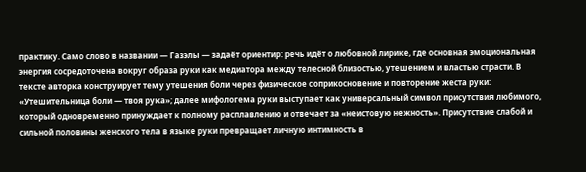практику. Само слово в названии — Газэлы — задаёт ориентир: речь идёт о любовной лирике, где основная эмоциональная энергия сосредоточена вокруг образа руки как медиатора между телесной близостью, утешением и властью страсти. В тексте авторка конструирует тему утешения боли через физическое соприкосновение и повторение жеста руки: «Утешительница боли — твоя рука»; далее мифологема руки выступает как универсальный символ присутствия любимого, который одновременно принуждает к полному расплавлению и отвечает за «неистовую нежность». Присутствие слабой и сильной половины женского тела в языке руки превращает личную интимность в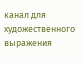канал для художественного выражения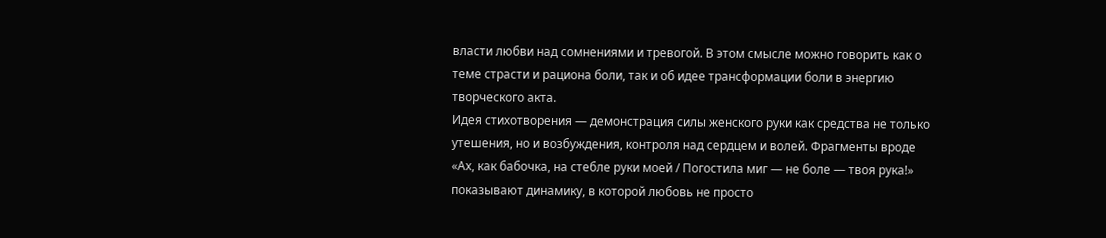власти любви над сомнениями и тревогой. В этом смысле можно говорить как о теме страсти и рациона боли, так и об идее трансформации боли в энергию творческого акта.
Идея стихотворения — демонстрация силы женского руки как средства не только утешения, но и возбуждения, контроля над сердцем и волей. Фрагменты вроде «Ах, как бабочка, на стебле руки моей / Погостила миг — не боле — твоя рука!» показывают динамику, в которой любовь не просто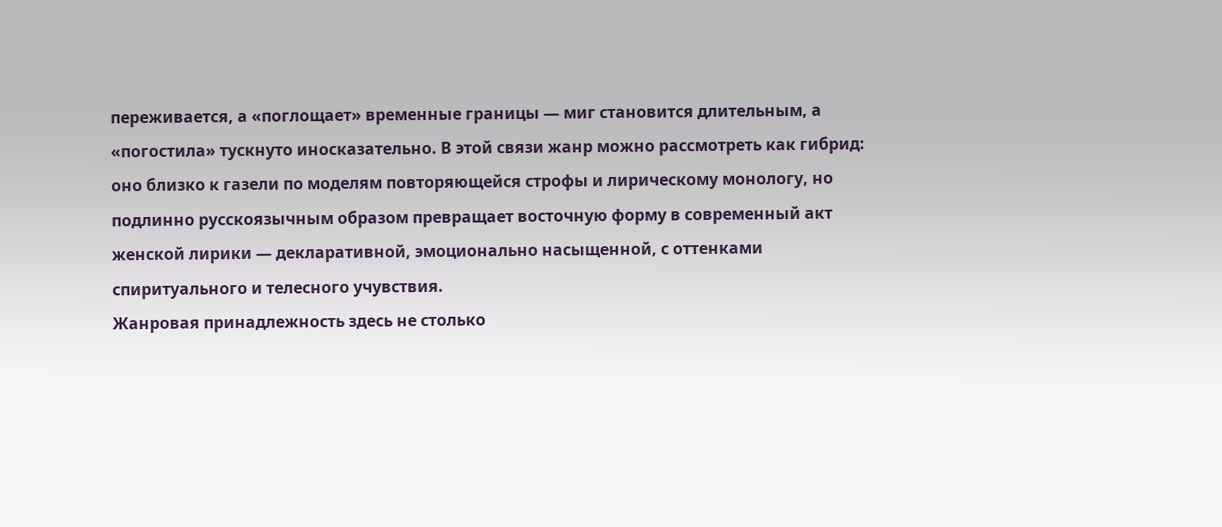переживается, а «поглощает» временные границы — миг становится длительным, а «погостила» тускнуто иносказательно. В этой связи жанр можно рассмотреть как гибрид: оно близко к газели по моделям повторяющейся строфы и лирическому монологу, но подлинно русскоязычным образом превращает восточную форму в современный акт женской лирики — декларативной, эмоционально насыщенной, с оттенками спиритуального и телесного учувствия.
Жанровая принадлежность здесь не столько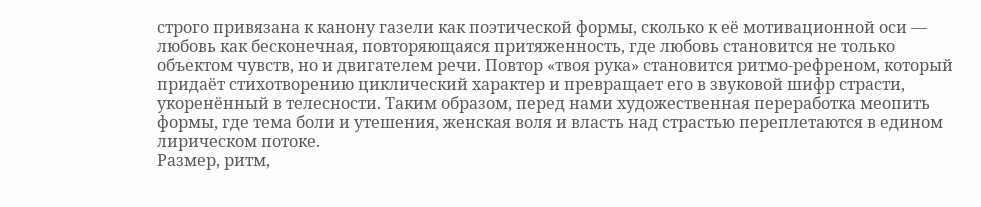строго привязана к канону газели как поэтической формы, сколько к её мотивационной оси — любовь как бесконечная, повторяющаяся притяженность, где любовь становится не только объектом чувств, но и двигателем речи. Повтор «твоя рука» становится ритмо-рефреном, который придаёт стихотворению циклический характер и превращает его в звуковой шифр страсти, укоренённый в телесности. Таким образом, перед нами художественная переработка меопить формы, где тема боли и утешения, женская воля и власть над страстью переплетаются в едином лирическом потоке.
Размер, ритм,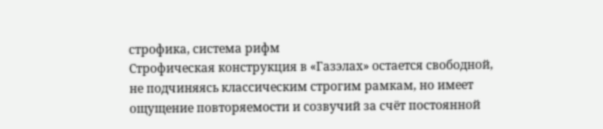строфика, система рифм
Строфическая конструкция в «Газэлах» остается свободной, не подчиняясь классическим строгим рамкам, но имеет ощущение повторяемости и созвучий за счёт постоянной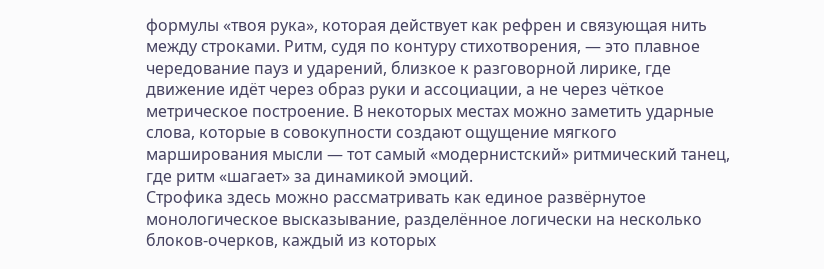формулы «твоя рука», которая действует как рефрен и связующая нить между строками. Ритм, судя по контуру стихотворения, — это плавное чередование пауз и ударений, близкое к разговорной лирике, где движение идёт через образ руки и ассоциации, а не через чёткое метрическое построение. В некоторых местах можно заметить ударные слова, которые в совокупности создают ощущение мягкого марширования мысли — тот самый «модернистский» ритмический танец, где ритм «шагает» за динамикой эмоций.
Строфика здесь можно рассматривать как единое развёрнутое монологическое высказывание, разделённое логически на несколько блоков-очерков, каждый из которых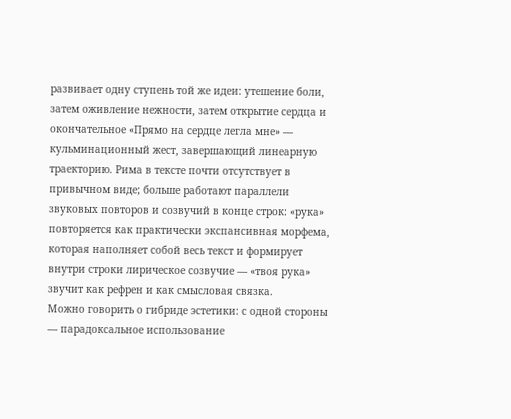развивает одну ступень той же идеи: утешение боли, затем оживление нежности, затем открытие сердца и окончательное «Прямо на сердце легла мне» — кульминационный жест, завершающий линеарную траекторию. Рима в тексте почти отсутствует в привычном виде; больше работают параллели звуковых повторов и созвучий в конце строк: «рука» повторяется как практически экспансивная морфема, которая наполняет собой весь текст и формирует внутри строки лирическое созвучие — «твоя рука» звучит как рефрен и как смысловая связка.
Можно говорить о гибриде эстетики: с одной стороны — парадоксальное использование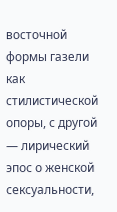восточной формы газели как стилистической опоры, с другой — лирический эпос о женской сексуальности,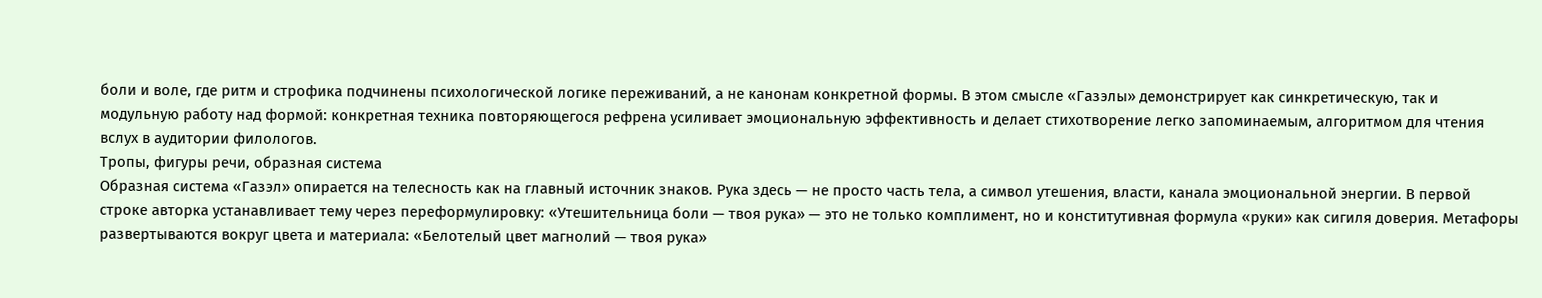боли и воле, где ритм и строфика подчинены психологической логике переживаний, а не канонам конкретной формы. В этом смысле «Газэлы» демонстрирует как синкретическую, так и модульную работу над формой: конкретная техника повторяющегося рефрена усиливает эмоциональную эффективность и делает стихотворение легко запоминаемым, алгоритмом для чтения вслух в аудитории филологов.
Тропы, фигуры речи, образная система
Образная система «Газэл» опирается на телесность как на главный источник знаков. Рука здесь — не просто часть тела, а символ утешения, власти, канала эмоциональной энергии. В первой строке авторка устанавливает тему через переформулировку: «Утешительница боли — твоя рука» — это не только комплимент, но и конститутивная формула «руки» как сигиля доверия. Метафоры развертываются вокруг цвета и материала: «Белотелый цвет магнолий — твоя рука»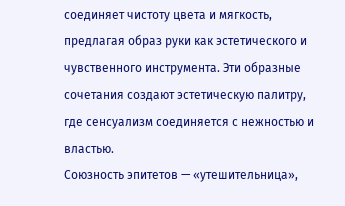соединяет чистоту цвета и мягкость, предлагая образ руки как эстетического и чувственного инструмента. Эти образные сочетания создают эстетическую палитру, где сенсуализм соединяется с нежностью и властью.
Союзность эпитетов — «утешительница»,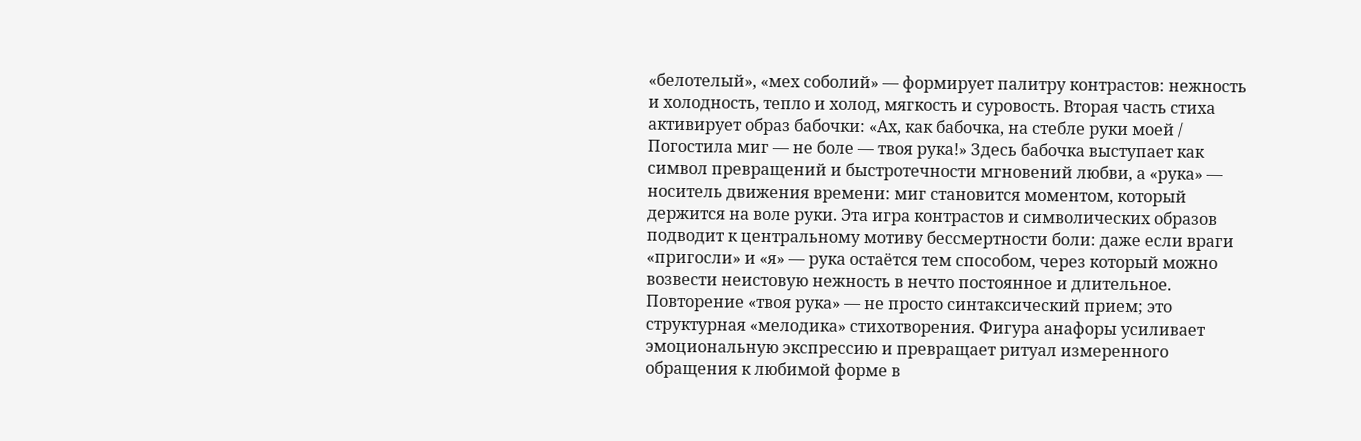«белотелый», «мех соболий» — формирует палитру контрастов: нежность и холодность, тепло и холод, мягкость и суровость. Вторая часть стиха активирует образ бабочки: «Ах, как бабочка, на стебле руки моей / Погостила миг — не боле — твоя рука!» Здесь бабочка выступает как символ превращений и быстротечности мгновений любви, а «рука» — носитель движения времени: миг становится моментом, который держится на воле руки. Эта игра контрастов и символических образов подводит к центральному мотиву бессмертности боли: даже если враги «пригосли» и «я» — рука остаётся тем способом, через который можно возвести неистовую нежность в нечто постоянное и длительное.
Повторение «твоя рука» — не просто синтаксический прием; это структурная «мелодика» стихотворения. Фигура анафоры усиливает эмоциональную экспрессию и превращает ритуал измеренного обращения к любимой форме в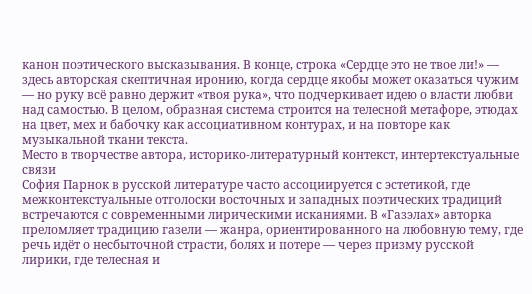канон поэтического высказывания. В конце, строка «Сердце это не твое ли!» — здесь авторская скептичная иронию, когда сердце якобы может оказаться чужим — но руку всё равно держит «твоя рука», что подчеркивает идею о власти любви над самостью. В целом, образная система строится на телесной метафоре, этюдах на цвет, мех и бабочку как ассоциативном контурах, и на повторе как музыкальной ткани текста.
Место в творчестве автора, историко-литературный контекст, интертекстуальные связи
София Парнок в русской литературе часто ассоциируется с эстетикой, где межконтекстуальные отголоски восточных и западных поэтических традиций встречаются с современными лирическими исканиями. В «Газэлах» авторка преломляет традицию газели — жанра, ориентированного на любовную тему, где речь идёт о несбыточной страсти, болях и потере — через призму русской лирики, где телесная и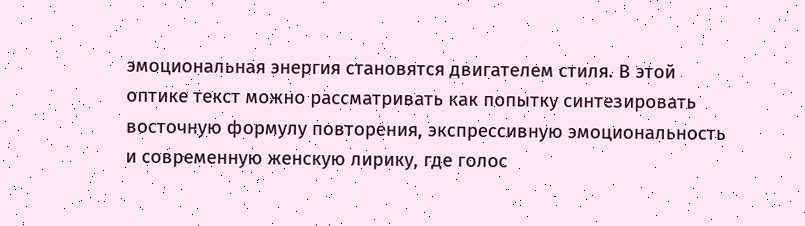эмоциональная энергия становятся двигателем стиля. В этой оптике текст можно рассматривать как попытку синтезировать восточную формулу повторения, экспрессивную эмоциональность и современную женскую лирику, где голос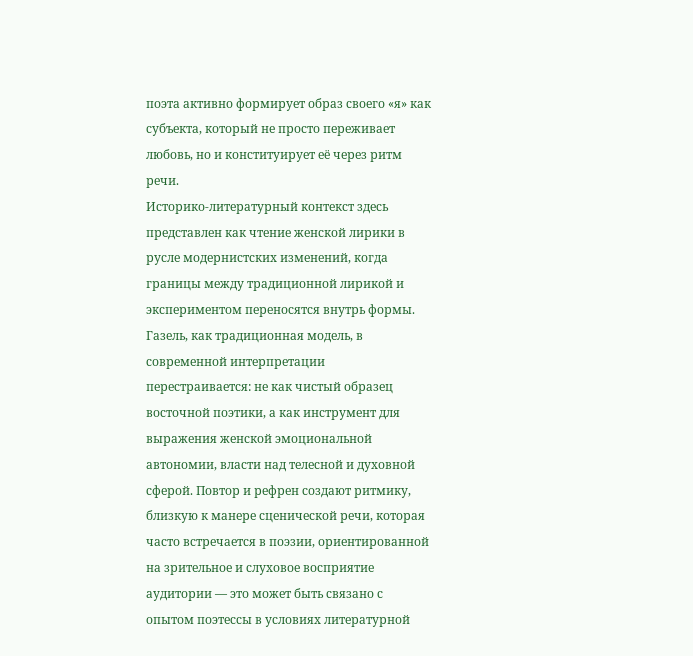поэта активно формирует образ своего «я» как субъекта, который не просто переживает любовь, но и конституирует её через ритм речи.
Историко-литературный контекст здесь представлен как чтение женской лирики в русле модернистских изменений, когда границы между традиционной лирикой и экспериментом переносятся внутрь формы. Газель, как традиционная модель, в современной интерпретации перестраивается: не как чистый образец восточной поэтики, а как инструмент для выражения женской эмоциональной автономии, власти над телесной и духовной сферой. Повтор и рефрен создают ритмику, близкую к манере сценической речи, которая часто встречается в поэзии, ориентированной на зрительное и слуховое восприятие аудитории — это может быть связано с опытом поэтессы в условиях литературной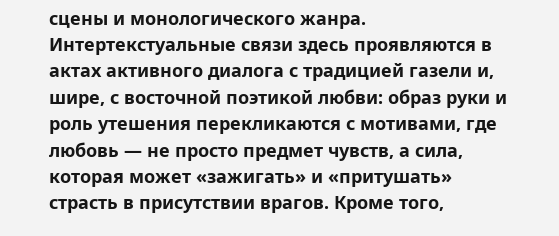сцены и монологического жанра.
Интертекстуальные связи здесь проявляются в актах активного диалога с традицией газели и, шире, с восточной поэтикой любви: образ руки и роль утешения перекликаются с мотивами, где любовь — не просто предмет чувств, а сила, которая может «зажигать» и «притушать» страсть в присутствии врагов. Кроме того,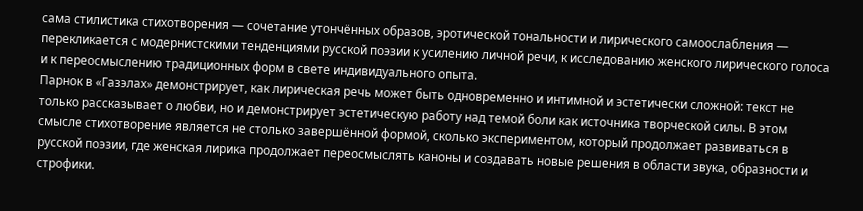сама стилистика стихотворения — сочетание утончённых образов, эротической тональности и лирического самоослабления — перекликается с модернистскими тенденциями русской поэзии к усилению личной речи, к исследованию женского лирического голоса и к переосмыслению традиционных форм в свете индивидуального опыта.
Парнок в «Газэлах» демонстрирует, как лирическая речь может быть одновременно и интимной и эстетически сложной: текст не только рассказывает о любви, но и демонстрирует эстетическую работу над темой боли как источника творческой силы. В этом смысле стихотворение является не столько завершённой формой, сколько экспериментом, который продолжает развиваться в русской поэзии, где женская лирика продолжает переосмыслять каноны и создавать новые решения в области звука, образности и строфики.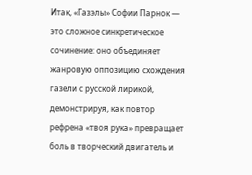Итак, «Газэлы» Софии Парнок — это сложное синкретическое сочинение: оно объединяет жанровую оппозицию схождения газели с русской лирикой, демонстрируя, как повтор рефрена «твоя рука» превращает боль в творческий двигатель и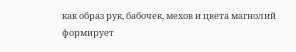как образ рук, бабочек, мехов и цвета магнолий формирует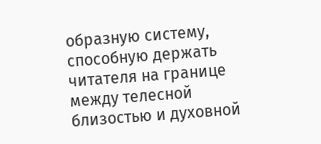образную систему, способную держать читателя на границе между телесной близостью и духовной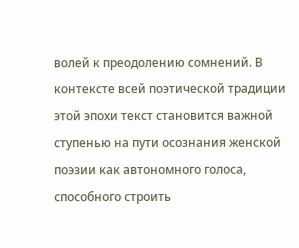волей к преодолению сомнений. В контексте всей поэтической традиции этой эпохи текст становится важной ступенью на пути осознания женской поэзии как автономного голоса, способного строить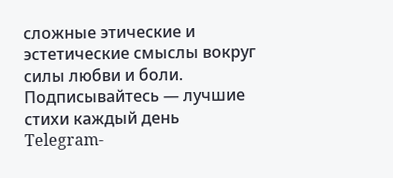сложные этические и эстетические смыслы вокруг силы любви и боли.
Подписывайтесь — лучшие стихи каждый день
Telegram-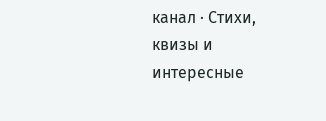канал · Стихи, квизы и интересные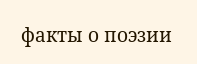факты о поэзии